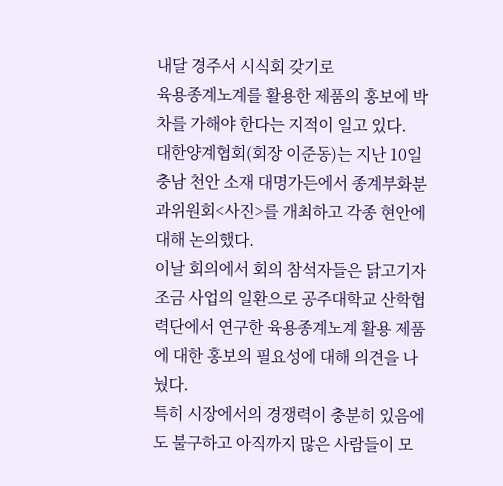내달 경주서 시식회 갖기로
육용종계노계를 활용한 제품의 홍보에 박차를 가해야 한다는 지적이 일고 있다.
대한양계협회(회장 이준동)는 지난 10일 충남 천안 소재 대명가든에서 종계부화분과위원회<사진>를 개최하고 각종 현안에 대해 논의했다.
이날 회의에서 회의 참석자들은 닭고기자조금 사업의 일환으로 공주대학교 산학협력단에서 연구한 육용종계노계 활용 제품에 대한 홍보의 필요성에 대해 의견을 나눴다.
특히 시장에서의 경쟁력이 충분히 있음에도 불구하고 아직까지 많은 사람들이 모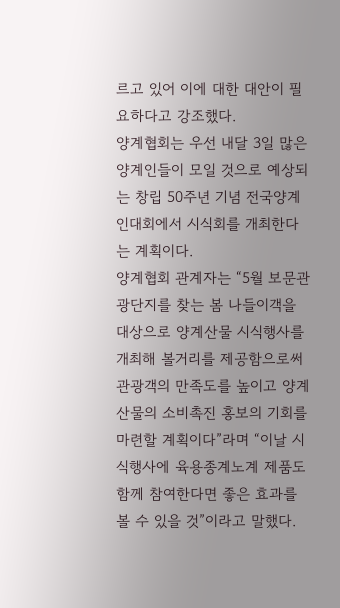르고 있어 이에 대한 대안이 필요하다고 강조했다.
양계협회는 우선 내달 3일 많은 양계인들이 모일 것으로 예상되는 창립 50주년 기념 전국양계인대회에서 시식회를 개최한다는 계획이다.
양계협회 관계자는 “5월 보문관광단지를 찾는 봄 나들이객을 대상으로 양계산물 시식행사를 개최해 볼거리를 제공함으로써 관광객의 만족도를 높이고 양계산물의 소비촉진 홍보의 기회를 마련할 계획이다”라며 “이날 시식행사에 육용종계노계 제품도 함께 참여한다면 좋은 효과를 볼 수 있을 것”이라고 말했다.